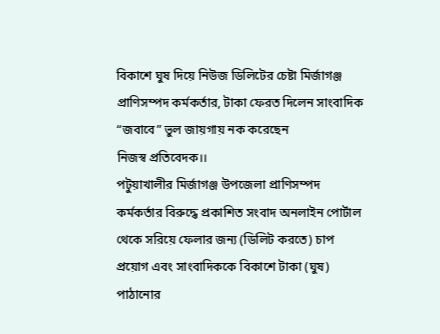বিকাশে ঘুষ দিয়ে নিউজ ডিলিটের চেষ্টা মির্জাগঞ্জ প্রাণিসম্পদ কর্মকর্তার, টাকা ফেরত দিলেন সাংবাদিক “জবাবে” ভুল জায়গায় নক করেছেন
নিজস্ব প্রতিবেদক।।
পটুয়াখালীর মির্জাগঞ্জ উপজেলা প্রাণিসম্পদ কর্মকর্তার বিরুদ্ধে প্রকাশিত সংবাদ অনলাইন পোর্টাল থেকে সরিয়ে ফেলার জন্য (ডিলিট করতে) চাপ প্রয়োগ এবং সাংবাদিককে বিকাশে টাকা (ঘুষ) পাঠানোর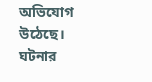অভিযোগ উঠেছে।
ঘটনার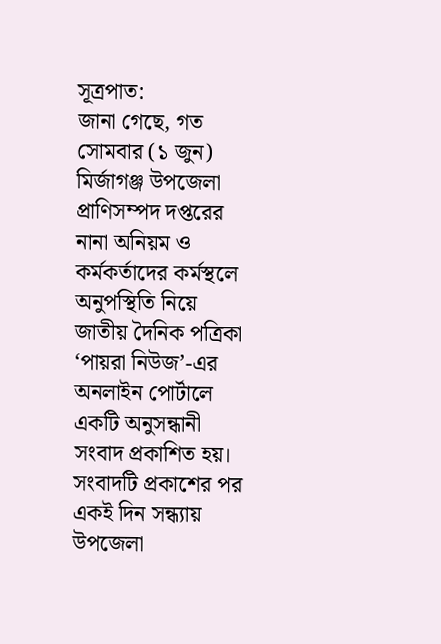সূত্রপাত:
জানা গেছে, গত সোমবার (১ জুন) মির্জাগঞ্জ উপজেলা প্রাণিসম্পদ দপ্তরের নানা অনিয়ম ও কর্মকর্তাদের কর্মস্থলে অনুপস্থিতি নিয়ে জাতীয় দৈনিক পত্রিকা ‘পায়রা নিউজ’-এর অনলাইন পোর্টালে একটি অনুসন্ধানী সংবাদ প্রকাশিত হয়।
সংবাদটি প্রকাশের পর একই দিন সন্ধ্যায় উপজেলা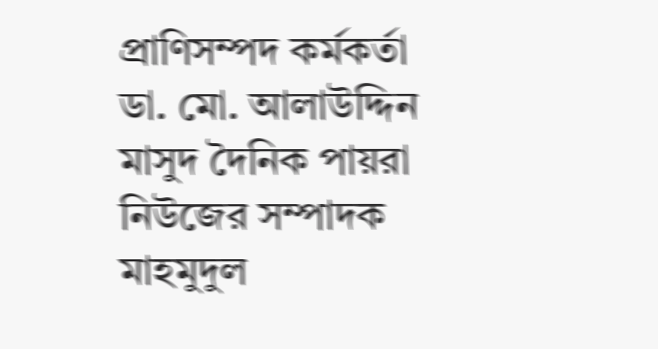প্রাণিসম্পদ কর্মকর্তা ডা. মো. আলাউদ্দিন মাসুদ দৈনিক পায়রা নিউজের সম্পাদক মাহমুদুল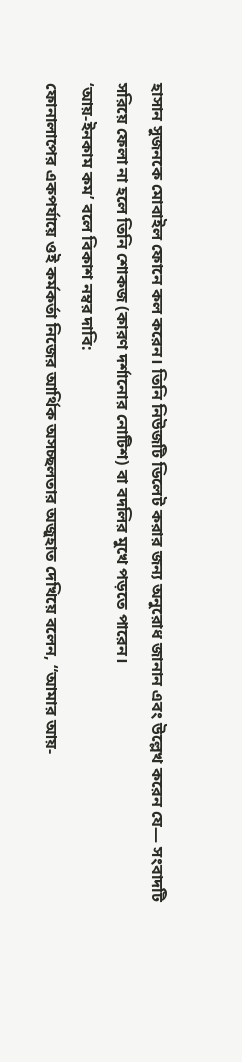হাসান সুজনকে মোবাইল ফোনে কল করেন। তিনি নিউজটি ডিলেট করার জন্য অনুরোধ জানান এবং উল্লেখ করেন যে— সংবাদটি সরিয়ে ফেলা না হলে তিনি শোকজ (কারণ দর্শানোর নোটিশ) বা বদলির মুখে পড়তে পারেন।
‘আয়-ইনকাম কম’ বলে বিকাশ নম্বর দাবি:
ফোনালাপের একপর্যায়ে ওই কর্মকর্তা নিজের আর্থিক অসচ্ছলতার অজুহাত দেখিয়ে বলেন, “আমার আয়-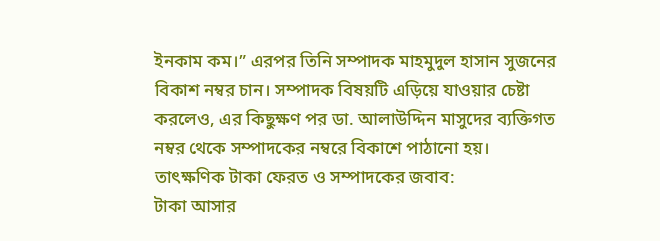ইনকাম কম।” এরপর তিনি সম্পাদক মাহমুদুল হাসান সুজনের বিকাশ নম্বর চান। সম্পাদক বিষয়টি এড়িয়ে যাওয়ার চেষ্টা করলেও, এর কিছুক্ষণ পর ডা. আলাউদ্দিন মাসুদের ব্যক্তিগত নম্বর থেকে সম্পাদকের নম্বরে বিকাশে পাঠানো হয়।
তাৎক্ষণিক টাকা ফেরত ও সম্পাদকের জবাব:
টাকা আসার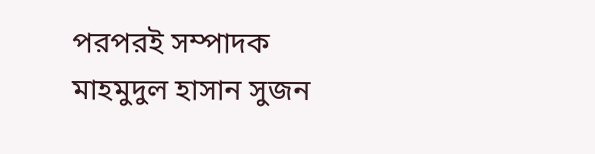পরপরই সম্পাদক মাহমুদুল হাসান সুজন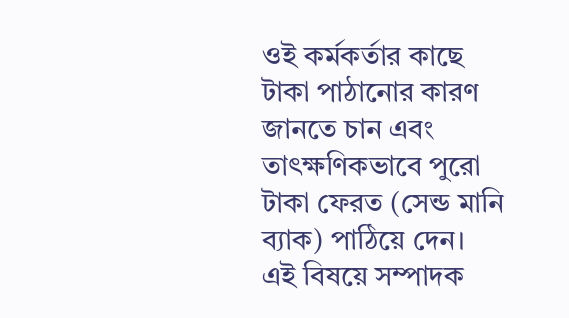ওই কর্মকর্তার কাছে টাকা পাঠানোর কারণ জানতে চান এবং তাৎক্ষণিকভাবে পুরো টাকা ফেরত (সেন্ড মানি ব্যাক) পাঠিয়ে দেন।
এই বিষয়ে সম্পাদক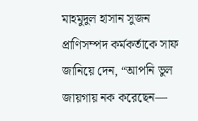মাহমুদুল হাসান সুজন প্রাণিসম্পদ কর্মকর্তাকে সাফ জানিয়ে দেন, “আপনি ভুল জায়গায় নক করেছেন—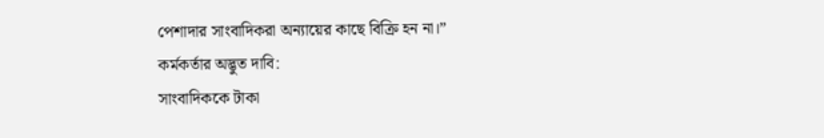পেশাদার সাংবাদিকরা অন্যায়ের কাছে বিক্রি হন না।”
কর্মকর্তার অদ্ভুত দাবি:
সাংবাদিককে টাকা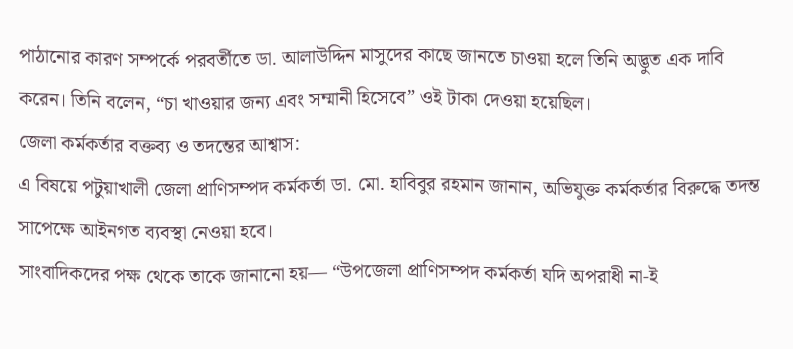পাঠানোর কারণ সম্পর্কে পরবর্তীতে ডা. আলাউদ্দিন মাসুদের কাছে জানতে চাওয়া হলে তিনি অদ্ভুত এক দাবি করেন। তিনি বলেন, “চা খাওয়ার জন্য এবং সম্মানী হিসেবে” ওই টাকা দেওয়া হয়েছিল।
জেলা কর্মকর্তার বক্তব্য ও তদন্তের আশ্বাস:
এ বিষয়ে পটুয়াখালী জেলা প্রাণিসম্পদ কর্মকর্তা ডা. মো. হাবিবুর রহমান জানান, অভিযুক্ত কর্মকর্তার বিরুদ্ধে তদন্ত সাপেক্ষে আইনগত ব্যবস্থা নেওয়া হবে।
সাংবাদিকদের পক্ষ থেকে তাকে জানানো হয়— “উপজেলা প্রাণিসম্পদ কর্মকর্তা যদি অপরাধী না-ই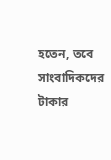হতেন, তবে সাংবাদিকদের টাকার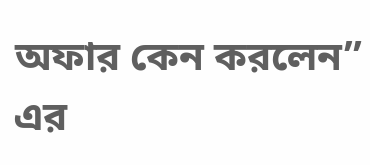অফার কেন করলেন” এর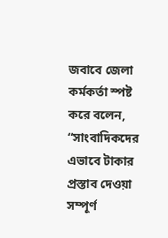জবাবে জেলা কর্মকর্তা স্পষ্ট করে বলেন, “সাংবাদিকদের এভাবে টাকার প্রস্তাব দেওয়া সম্পূর্ণ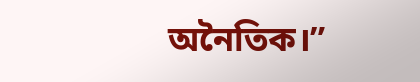অনৈতিক।”